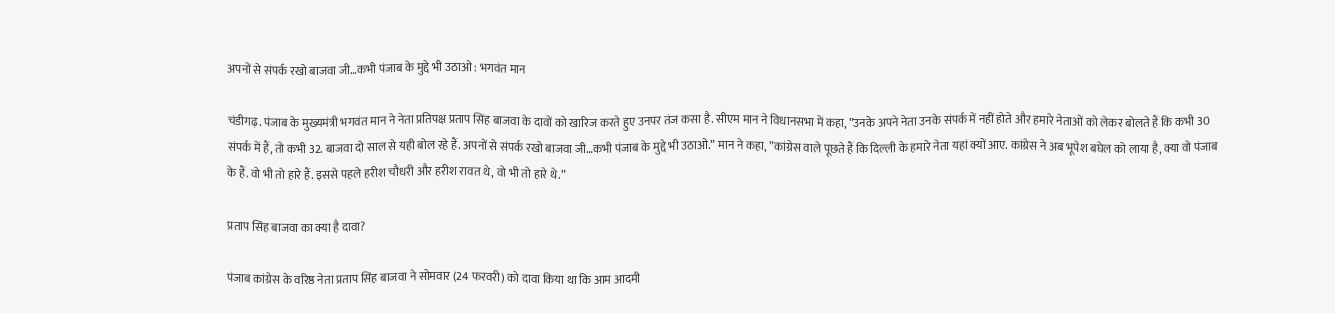अपनों से संपर्क रखो बाजवा जी…कभी पंजाब के मुद्दे भी उठाओ : भगवंत मान

चंडीगढ़. पंजाब के मुख्यमंत्री भगवंत मान ने नेता प्रतिपक्ष प्रताप सिंह बाजवा के दावों को खारिज करते हुए उनपर तंज कसा है. सीएम मान ने विधानसभा में कहा, ”उनके अपने नेता उनके संपर्क में नहीं होते और हमारे नेताओं को लेकर बोलते हैं कि कभी 30 संपर्क में हैं, तो कभी 32. बाजवा दो साल से यही बोल रहे हैं. अपनों से संपर्क रखो बाजवा जी…कभी पंजाब के मुद्दे भी उठाओ.” मान ने कहा, ”कांग्रेस वाले पूछते हैं कि दिल्ली के हमारे नेता यहां क्यों आए. कांग्रेस ने अब भूपेश बघेल को लाया है, क्या वो पंजाब के हैं. वो भी तो हारे हैं. इससे पहले हरीश चौधरी और हरीश रावत थे, वो भी तो हारे थे.”

प्रताप सिंह बाजवा का क्या है दावा?

पंजाब कांग्रेस के वरिष्ठ नेता प्रताप सिंह बाजवा ने सोमवार (24 फरवरी) को दावा किया था कि आम आदमी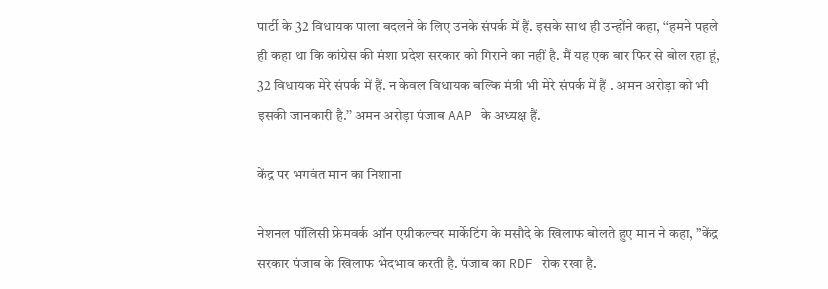पार्टी के 32 विधायक पाला बदलने के लिए उनके संपर्क में हैं. इसके साथ ही उन्होंने कहा, ‘‘हमने पहले ही कहा था कि कांग्रेस की मंशा प्रदेश सरकार को गिराने का नहीं है. मैं यह एक बार फिर से बोल रहा हूं, 32 विधायक मेरे संपर्क में हैं. न केवल विधायक बल्कि मंत्री भी मेरे संपर्क में हैं . अमन अरोड़ा को भी इसकी जानकारी है.’’ अमन अरोड़ा पंजाब AAP के अध्यक्ष हैं.

केंद्र पर भगवंत मान का निशाना

नेशनल पॉलिसी फ्रेमवर्क ऑन एग्रीकल्चर मार्केटिंग के मसौदे के खिलाफ बोलते हुए मान ने कहा, ”केंद्र सरकार पंजाब के खिलाफ भेदभाव करती है. पंजाब का RDF रोक रखा है.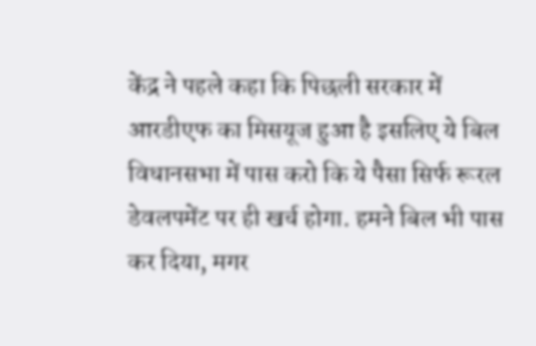केंद्र ने पहले कहा कि पिछली सरकार में आरडीएफ का मिसयूज हुआ है इसलिए ये बिल विधानसभा में पास करो कि ये पैसा सिर्फ रूरल डेवलपमेंट पर ही खर्च होगा. हमने बिल भी पास कर दिया, मगर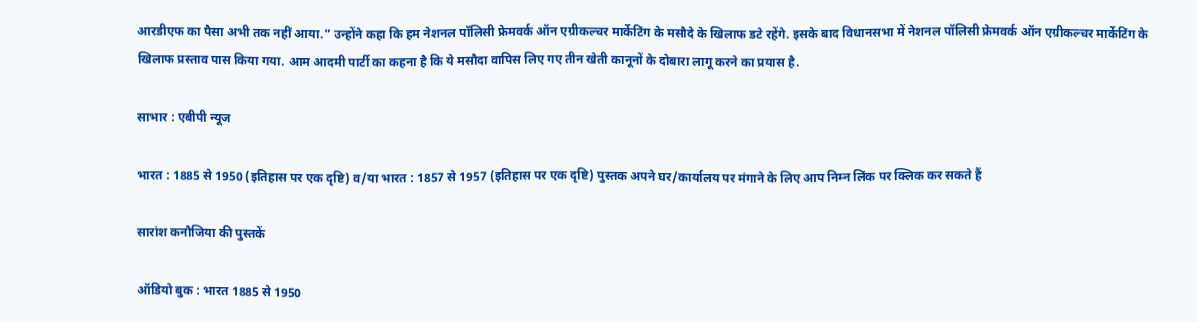आरडीएफ का पैसा अभी तक नहीं आया.” उन्होंने कहा कि हम नेशनल पॉलिसी फ्रेमवर्क ऑन एग्रीकल्चर मार्केटिंग के मसौदे के खिलाफ डटे रहेंगे. इसके बाद विधानसभा में नेशनल पॉलिसी फ्रेमवर्क ऑन एग्रीकल्चर मार्केटिंग के खिलाफ प्रस्ताव पास किया गया. आम आदमी पार्टी का कहना है कि ये मसौदा वापिस लिए गए तीन खेती कानूनों के दोबारा लागू करने का प्रयास है.

साभार : एबीपी न्यूज

भारत : 1885 से 1950 (इतिहास पर एक दृष्टि) व/या भारत : 1857 से 1957 (इतिहास पर एक दृष्टि) पुस्तक अपने घर/कार्यालय पर मंगाने के लिए आप निम्न लिंक पर क्लिक कर सकते हैं

सारांश कनौजिया की पुस्तकें

ऑडियो बुक : भारत 1885 से 1950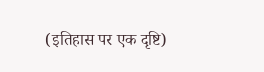(इतिहास पर एक दृष्टि)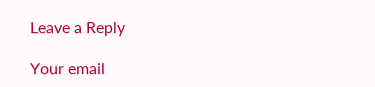Leave a Reply

Your email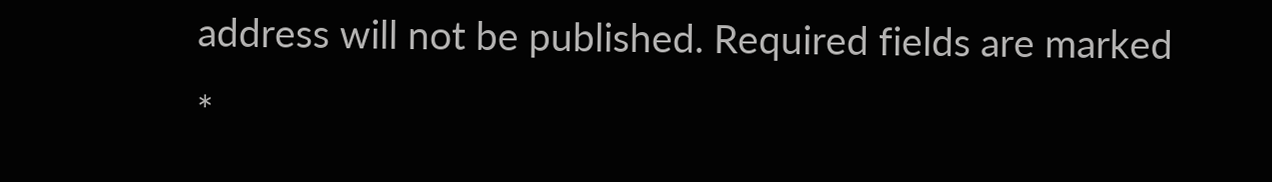address will not be published. Required fields are marked *